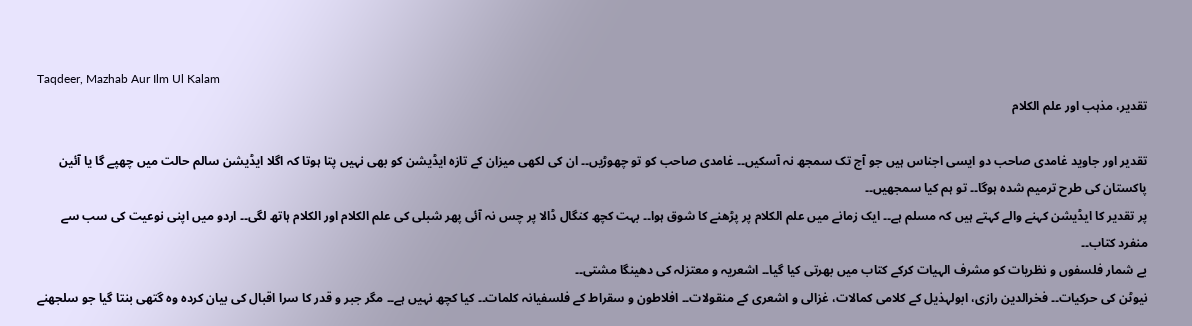Taqdeer, Mazhab Aur Ilm Ul Kalam
تقدیر، مذہب اور علم الکلام

تقدیر اور جاوید غامدی صاحب دو ایسی اجناس ہیں جو آج تک سمجھ نہ آسکیں۔۔ غامدی صاحب کو تو چھوڑیں۔۔ ان کی لکھی میزان کے تازہ ایڈیشن کو بھی نہیں پتا ہوتا کہ اگلا ایڈیشن سالم حالت میں چھپے گا یا آئین پاکستان کی طرح ترمیم شدہ ہوگا۔۔ تو ہم کیا سمجھیں۔۔
پر تقدیر کا ایڈیشن کہنے والے کہتے ہیں کہ مسلم ہے۔۔ ایک زمانے میں علم الکلام پر پڑھنے کا شوق ہوا۔۔ بہت کچھ کنگال ڈالا پر چس نہ آئی پھر شبلی کی علم الکلام اور الکلام ہاتھ لگی۔۔ اردو میں اپنی نوعیت کی سب سے منفرد کتاب۔۔
بے شمار فلسفوں و نظریات کو مشرف الہیات کرکے کتاب میں بھرتی کیا گیا۔۔ اشعریہ و معتزلہ کی دھینگا مشتی۔۔
نیوٹن کی حرکیات۔۔ فخرالدین رازی، ابولہذیل کے کلامی کمالات، غزالی و اشعری کے منقولات۔۔ افلاطون و سقراط کے فلسفیانہ کلمات۔۔ کیا کچھ نہیں ہے۔۔ مگر جبر و قدر کا سرا اقبال کی بیان کردہ وہ گتھی بنتا گیا جو سلجھنے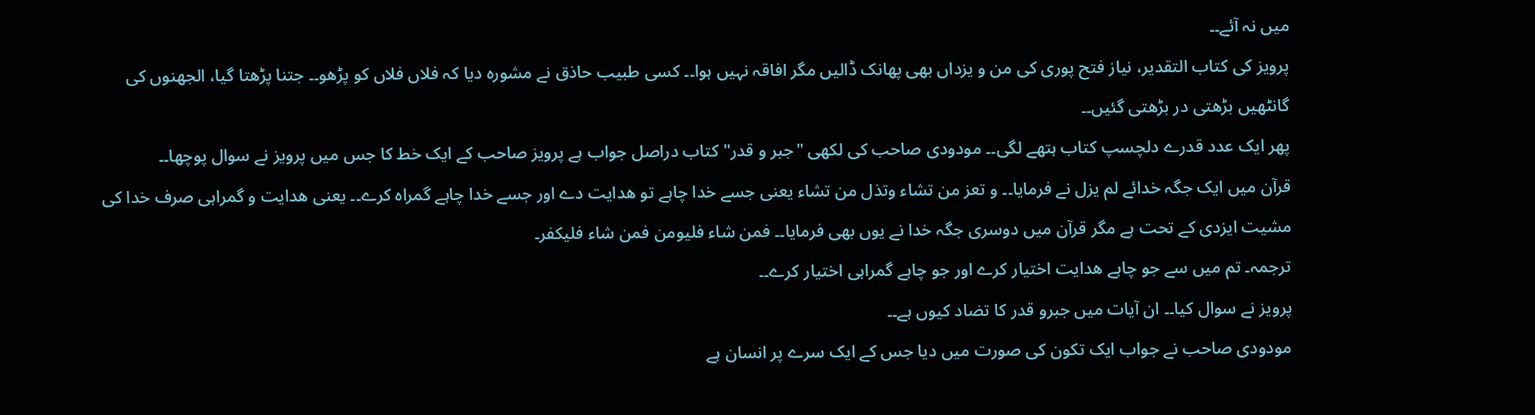میں نہ آئے۔۔
پرویز کی کتاب التقدیر، نیاز فتح پوری کی من و یزداں بھی پھانک ڈالیں مگر افاقہ نہیں ہوا۔۔ کسی طبیب حاذق نے مشورہ دیا کہ فلاں فلاں کو پڑھو۔۔ جتنا پڑھتا گیا، الجھنوں کی گانٹھیں بڑھتی در بڑھتی گئیں۔۔
پھر ایک عدد قدرے دلچسپ کتاب ہتھے لگی۔۔ مودودی صاحب کی لکھی "جبر و قدر" کتاب دراصل جواب ہے پرویز صاحب کے ایک خط کا جس میں پرویز نے سوال پوچھا۔۔
قرآن میں ایک جگہ خدائے لم یزل نے فرمایا۔۔ و تعز من تشاء وتذل من تشاء یعنی جسے خدا چاہے تو ھدایت دے اور جسے خدا چاہے گمراہ کرے۔۔ یعنی ھدایت و گمراہی صرف خدا کی مشیت ایزدی کے تحت ہے مگر قرآن میں دوسری جگہ خدا نے یوں بھی فرمایا۔۔ فمن شاء فلیومن فمن شاء فلیکفر۔
ترجمہ۔ تم میں سے جو چاہے ھدایت اختیار کرے اور جو چاہے گمراہی اختیار کرے۔۔
پرویز نے سوال کیا۔۔ ان آیات میں جبرو قدر کا تضاد کیوں ہے۔۔
مودودی صاحب نے جواب ایک تکون کی صورت میں دیا جس کے ایک سرے پر انسان ہے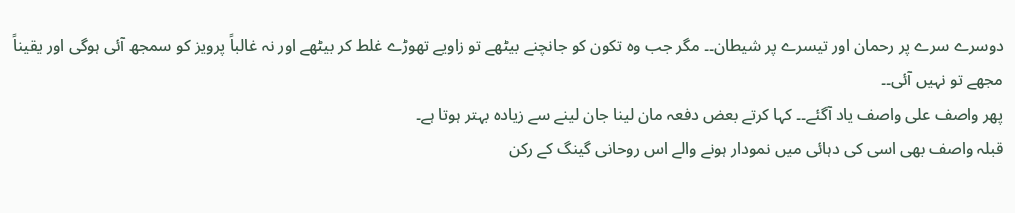دوسرے سرے پر رحمان اور تیسرے پر شیطان۔۔ مگر جب وہ تکون کو جانچنے بیٹھے تو زاویے تھوڑے غلط کر بیٹھے اور نہ غالباً پرویز کو سمجھ آئی ہوگی اور یقیناً مجھے تو نہیں آئی۔۔
پھر واصف علی واصف یاد آگئے۔۔ کہا کرتے بعض دفعہ مان لینا جان لینے سے زیادہ بہتر ہوتا ہے۔
قبلہ واصف بھی اسی کی دہائی میں نمودار ہونے والے اس روحانی گینگ کے رکن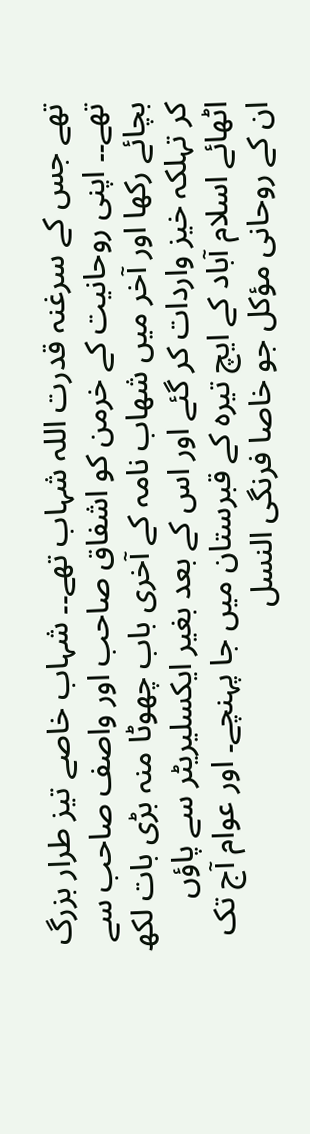تھے جس کے سرغنہ قدرت اللہ شہاب تھے۔۔ شہاب خاصے تیز طرار بزرگ تھے۔۔ اپنی روحانیت کے خرمن کو اشفاق صاحب اور واصف صاحب سے بچائے رکھا اور آخر میں شھاب نامہ کے آخری باب چھوٹا منہ بڑی بات لکھ کر تہلکہ خیز واردات کر گئے اور اس کے بعد بغیر ایکسلیریٹر سے پاؤں اٹھائے اسلام آباد کے ایچ تیرہ کے قبرستان میں جا پہنچے۔ اور عوام آج تک ان کے روحانی مؤکل جو خاصا فرنگی النسل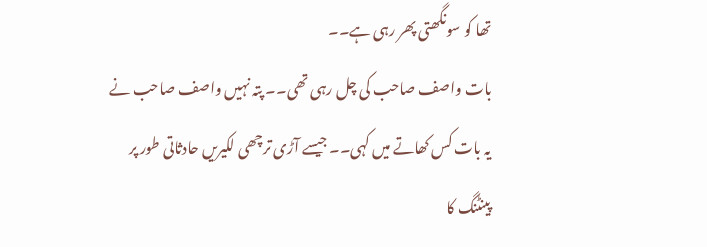تھا کو سونگھتی پھر رہی ہے۔۔
بات واصف صاحب کی چل رہی تھی۔۔ پتہ نہیں واصف صاحب نے یہ بات کس کھاتے میں کہی۔۔ جیسے آڑی ترچھی لکیریں حادثاتی طور پر پینٹنگ کا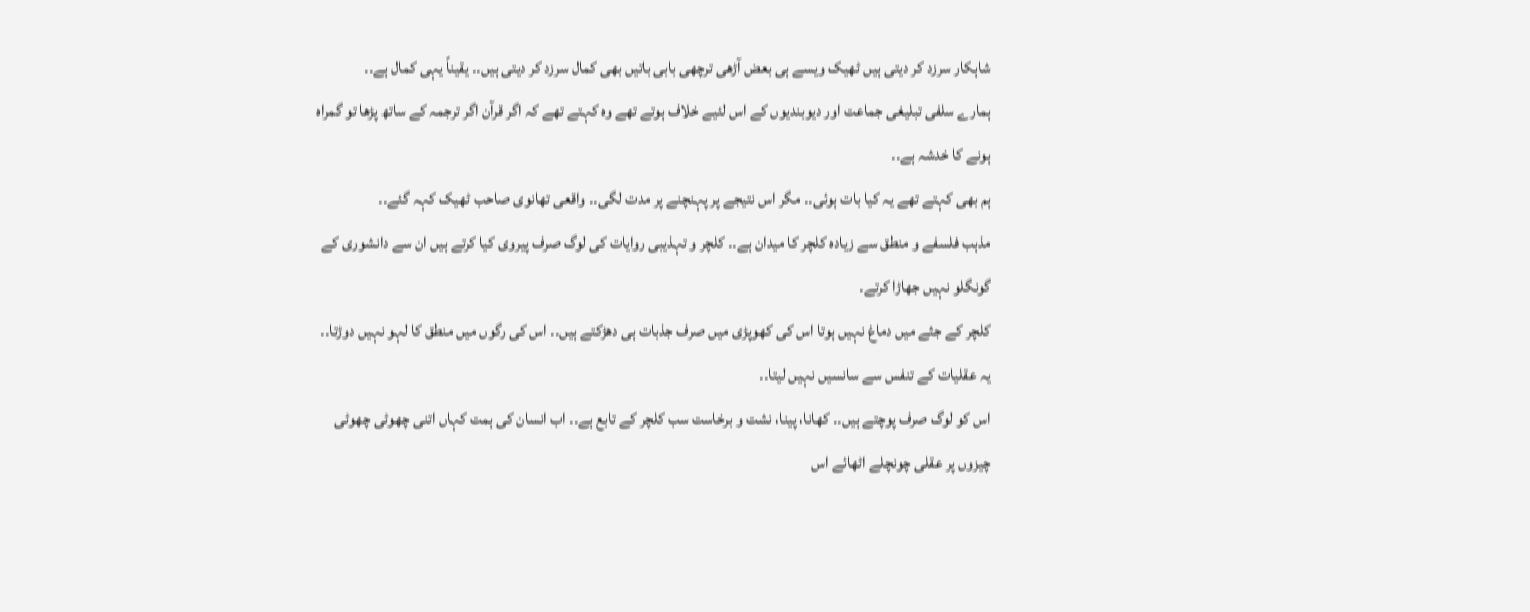شاہکار سرزد کر دیتی ہیں ٹھیک ویسے ہی بعض آڑھی ترچھی بابی باتیں بھی کمال سرزد کر دیتی ہیں۔۔ یقیناً یہی کمال ہے۔۔
ہمارے سلفی تبلیغی جماعت اور دیوبندیوں کے اس لئیے خلاف ہوتے تھے وہ کہتے تھے کہ اگر قرآن اگر ترجمہ کے ساتھ پڑھا تو گمراہ ہونے کا خدشہ ہے۔۔
ہم بھی کہتے تھے یہ کیا بات ہوئی۔۔ مگر اس نتیجے پر پہنچنے پر مدت لگی۔۔ واقعی تھانوی صاحب ٹھیک کہہ گئے۔۔
مذہب فلسفے و منطق سے زیادہ کلچر کا میدان ہے۔۔ کلچر و تہذیبی روایات کی لوگ صرف پیروی کیا کرتے ہیں ان سے دانشوری کے گونگلو نہیں جھاڑا کرتے۔
کلچر کے جثے میں دماغ نہیں ہوتا اس کی کھوپڑی میں صرف جذبات ہی دھڑکتے ہیں۔۔ اس کی رگوں میں منطق کا لہو نہیں دوڑتا۔۔ یہ عقلیات کے تنفس سے سانسیں نہیں لیتا۔۔
اس کو لوگ صرف پوچتے ہیں۔۔ کھانا، پینا، نشت و برخاست سب کلچر کے تابع ہے۔۔ اب انسان کی ہمت کہاں اتنی چھوٹی چھوٹی چیزوں پر عقلی چونچلے اٹھائے اس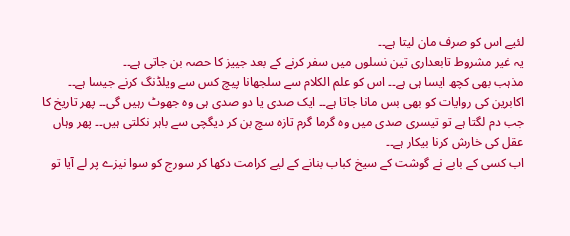لئیے اس کو صرف مان لیتا ہے۔۔
یہ غیر مشروط تابعداری تین نسلوں میں سفر کرنے کے بعد جییز کا حصہ بن جاتی ہے۔۔
مذہب بھی کچھ ایسا ہی ہے۔۔ اس کو علم الکلام سے سلجھانا پیچ کس سے ویلڈنگ کرنے جیسا ہے۔۔
اکابرین کی روایات کو بھی بس مانا جاتا ہے۔۔ ایک صدی یا دو صدی ہی وہ جھوٹ رہیں گی۔۔ پھر تاریخ کا جب دم لگتا ہے تو تیسری صدی میں وہ گرما گرم تازہ سچ بن کر دیگچی سے باہر نکلتی ہیں۔۔ پھر وہاں عقل کی خارش کرنا بیکار ہے۔۔
اب کسی کے بابے نے گوشت کے سیخ کباب بنانے کے لیے کرامت دکھا کر سورج کو سوا نیزے پر لے آیا تو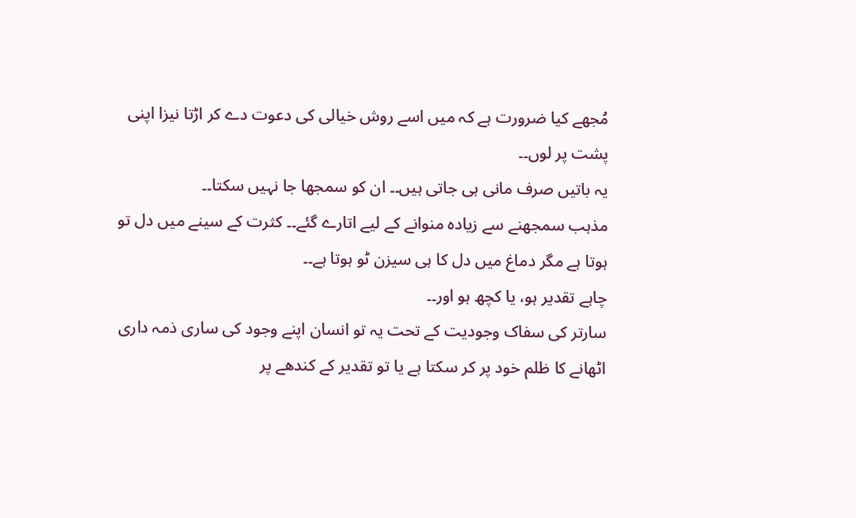مُجھے کیا ضرورت ہے کہ میں اسے روش خیالی کی دعوت دے کر اڑتا نیزا اپنی پشت پر لوں۔۔
یہ باتیں صرف مانی ہی جاتی ہیں۔۔ ان کو سمجھا جا نہیں سکتا۔۔
مذہب سمجھنے سے زیادہ منوانے کے لیے اتارے گئے۔۔ کثرت کے سینے میں دل تو ہوتا ہے مگر دماغ میں دل کا ہی سیزن ٹو ہوتا ہے۔۔
چاہے تقدیر ہو، یا کچھ ہو اور۔۔
سارتر کی سفاک وجودیت کے تحت یہ تو انسان اپنے وجود کی ساری ذمہ داری اٹھانے کا ظلم خود پر کر سکتا ہے یا تو تقدیر کے کندھے پر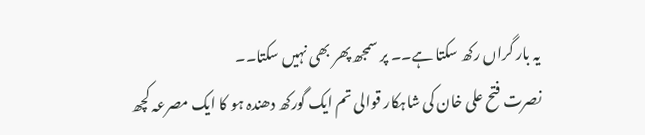یہ بار گراں رکھ سکتا ہے۔۔ پر سمجھ پھر بھی نہیں سکتا۔۔
نصرت فتح علی خان کی شاہکار قوالی تم ایک گورکھ دھندہ ہو کا ایک مصرعہ کچھ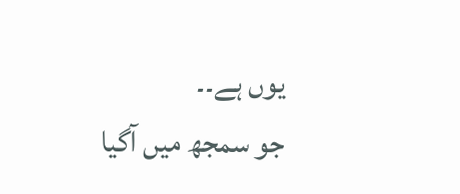یوں ہے۔۔
جو سمجھ میں آگیا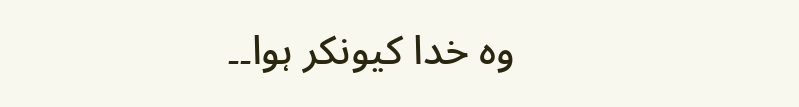وہ خدا کیونکر ہوا۔۔